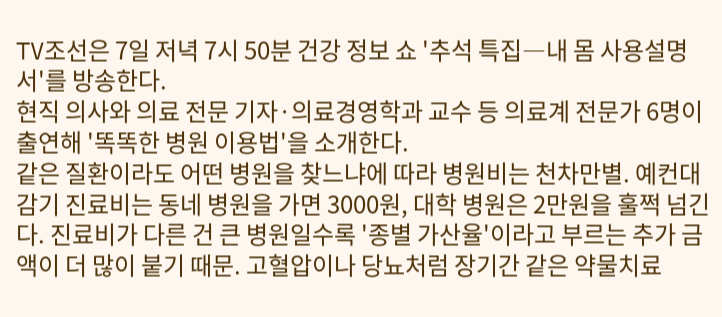TV조선은 7일 저녁 7시 50분 건강 정보 쇼 '추석 특집―내 몸 사용설명서'를 방송한다.
현직 의사와 의료 전문 기자·의료경영학과 교수 등 의료계 전문가 6명이 출연해 '똑똑한 병원 이용법'을 소개한다.
같은 질환이라도 어떤 병원을 찾느냐에 따라 병원비는 천차만별. 예컨대 감기 진료비는 동네 병원을 가면 3000원, 대학 병원은 2만원을 훌쩍 넘긴다. 진료비가 다른 건 큰 병원일수록 '종별 가산율'이라고 부르는 추가 금액이 더 많이 붙기 때문. 고혈압이나 당뇨처럼 장기간 같은 약물치료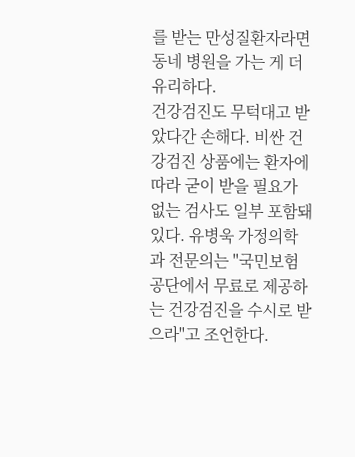를 받는 만성질환자라면 동네 병원을 가는 게 더 유리하다.
건강검진도 무턱대고 받았다간 손해다. 비싼 건강검진 상품에는 환자에 따라 굳이 받을 필요가 없는 검사도 일부 포함돼 있다. 유병욱 가정의학과 전문의는 "국민보험공단에서 무료로 제공하는 건강검진을 수시로 받으라"고 조언한다.